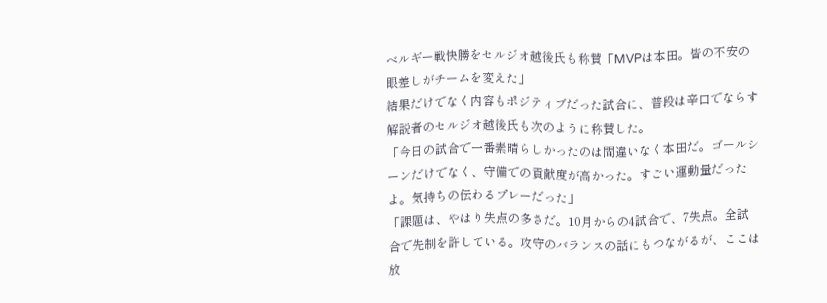ベルギー戦快勝をセルジオ越後氏も称賛「MVPは本田。皆の不安の眼差しがチームを変えた」
結果だけでなく内容もポジティブだった試合に、普段は辛口でならす解説者のセルジオ越後氏も次のように称賛した。
「今日の試合で一番素晴らしかったのは間違いなく本田だ。ゴールシーンだけでなく、守備での貢献度が高かった。すごい運動量だったよ。気持ちの伝わるプレーだった」
「課題は、やはり失点の多さだ。10月からの4試合で、7失点。全試合で先制を許している。攻守のバランスの話にもつながるが、ここは放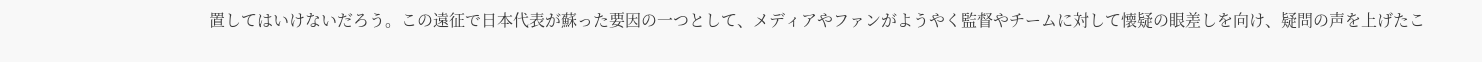置してはいけないだろう。この遠征で日本代表が蘇った要因の一つとして、メディアやファンがようやく監督やチームに対して懐疑の眼差しを向け、疑問の声を上げたこ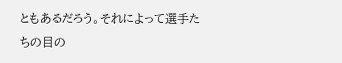ともあるだろう。それによって選手たちの目の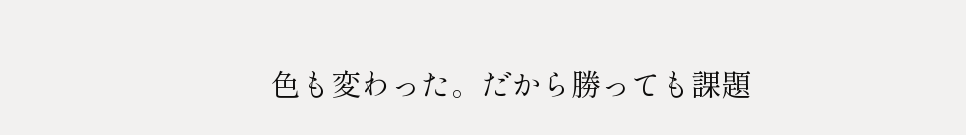色も変わった。だから勝っても課題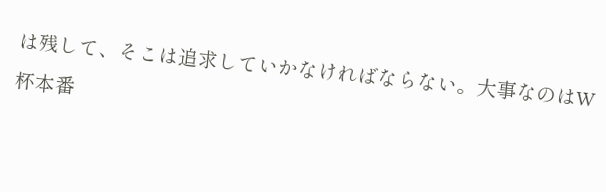は残して、そこは追求していかなければならない。大事なのはW杯本番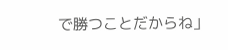で勝つことだからね」